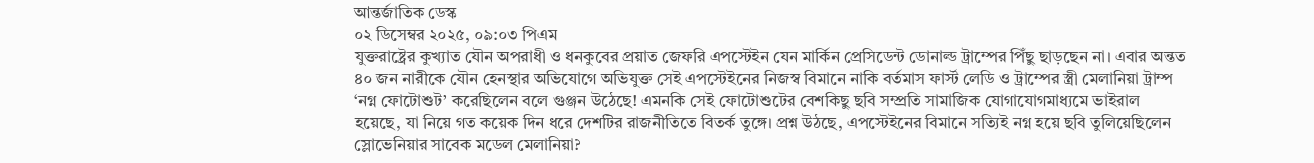আন্তর্জাতিক ডেস্ক
০২ ডিসেম্বর ২০২৫, ০৯:০৩ পিএম
যুক্তরাষ্ট্রের কুখ্যাত যৌন অপরাধী ও ধনকুবের প্রয়াত জেফরি এপস্টেইন যেন মার্কিন প্রেসিডেন্ট ডোনাল্ড ট্রাম্পের পিঁছু ছাড়ছেন না। এবার অন্তত ৪০ জন নারীকে যৌন হেনস্থার অভিযোগে অভিযুক্ত সেই এপস্টেইনের নিজস্ব বিমানে নাকি বর্তমাস ফার্স্ট লেডি ও ট্রাম্পের স্ত্রী মেলানিয়া ট্রাম্প ‘নগ্ন ফোটোশুট’ করেছিলেন বলে গুঞ্জন উঠেছে! এমনকি সেই ফোটোশুটের বেশকিছু ছবি সম্প্রতি সামাজিক যোগাযোগমাধ্যমে ভাইরাল হয়েছে, যা নিয়ে গত কয়েক দিন ধরে দেশটির রাজনীতিতে বিতর্ক তুঙ্গে। প্রশ্ন উঠছে, এপস্টেইনের বিমানে সত্যিই নগ্ন হয়ে ছবি তুলিয়েছিলেন স্লোভেনিয়ার সাবেক মডেল মেলানিয়া?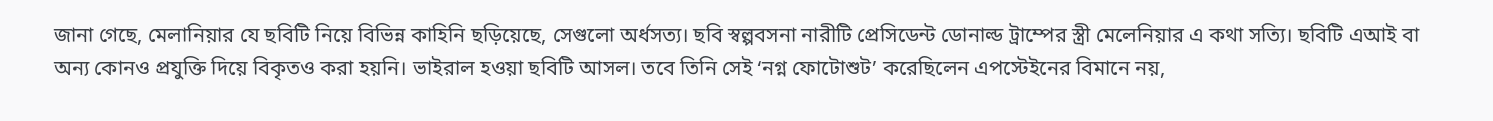জানা গেছে, মেলানিয়ার যে ছবিটি নিয়ে বিভিন্ন কাহিনি ছড়িয়েছে, সেগুলো অর্ধসত্য। ছবি স্বল্পবসনা নারীটি প্রেসিডেন্ট ডোনাল্ড ট্রাম্পের স্ত্রী মেলেনিয়ার এ কথা সত্যি। ছবিটি এআই বা অন্য কোনও প্রযুক্তি দিয়ে বিকৃতও করা হয়নি। ভাইরাল হওয়া ছবিটি আসল। তবে তিনি সেই ‘নগ্ন ফোটোশুট’ করেছিলেন এপস্টেইনের বিমানে নয়,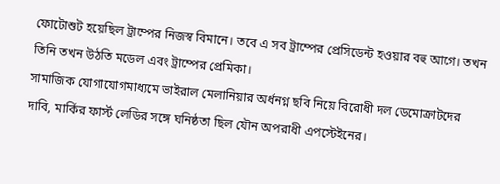ফোটোশুট হয়েছিল ট্রাম্পের নিজস্ব বিমানে। তবে এ সব ট্রাম্পের প্রেসিডেন্ট হওয়ার বহু আগে। তখন তিনি তখন উঠতি মডেল এবং ট্রাম্পের প্রেমিকা।
সামাজিক যোগাযোগমাধ্যমে ভাইরাল মেলানিয়ার অর্ধনগ্ন ছবি নিয়ে বিরোধী দল ডেমোক্রাটদের দাবি, মার্কির ফার্স্ট লেডির সঙ্গে ঘনিষ্ঠতা ছিল যৌন অপরাধী এপস্টেইনের।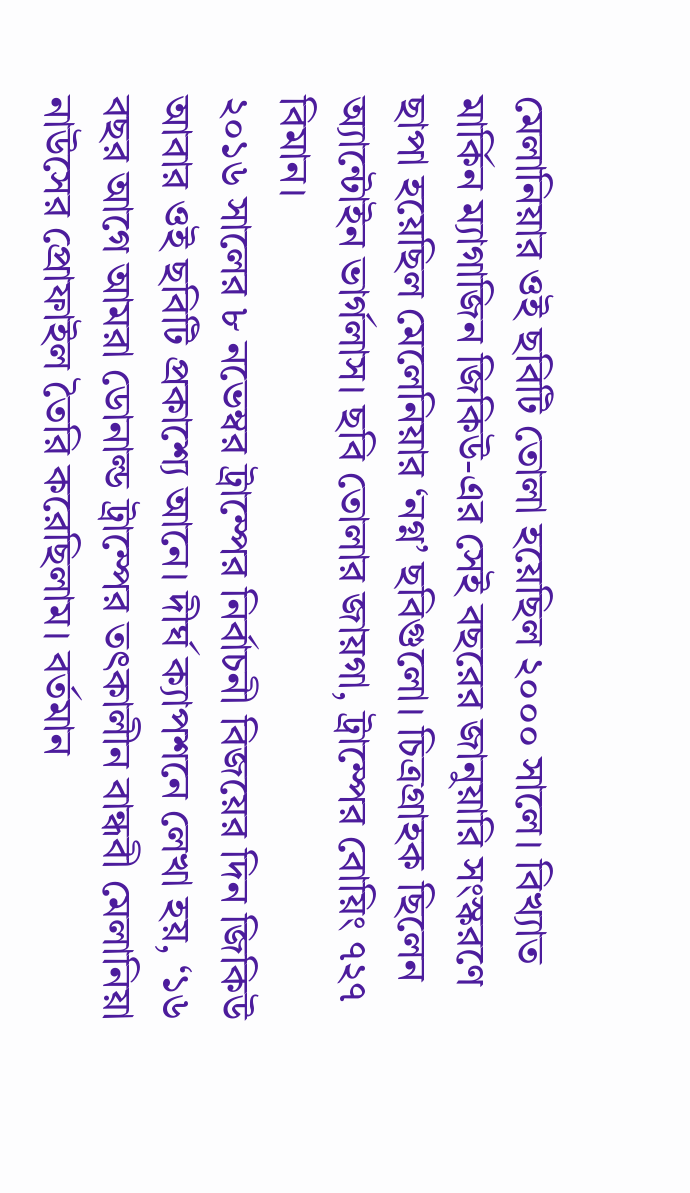মেলানিয়ার ওই ছবিটি তোলা হয়েছিল ২০০০ সালে। বিখ্যাত মার্কিন ম্যাগাজিন জিকিউ-এর সেই বছরের জানুয়ারি সংস্করণে ছাপা হয়েছিল মেলেনিয়ার ‘নগ্ন’ ছবিগুলো। চিত্রগ্রাহক ছিলেন অ্যান্টোইন ভার্গলাস। ছবি তোলার জায়গা, ট্রাম্পের বোয়িং ৭২৭ বিমান।
২০১৬ সালের ৮ নভেম্বর ট্রাম্পের নির্বাচনী বিজয়ের দিন জিকিউ আবার ওই ছবিটি প্রকাশ্যে আনে। দীর্ঘ ক্যাপশনে লেখা হয়, ‘১৬ বছর আগে আমরা ডোনাল্ড ট্রাম্পের তৎকালীন বান্ধবী মেলানিয়া নাউসের প্রোফাইল তৈরি করেছিলাম। বর্তমান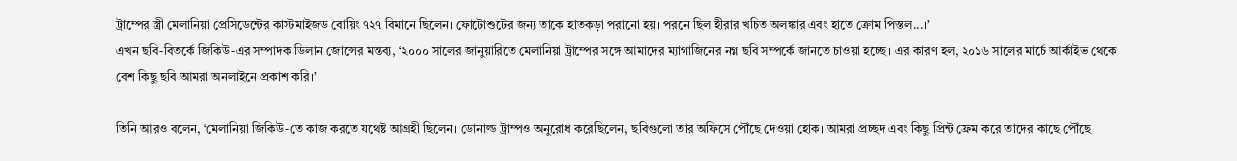ট্রাম্পের স্ত্রী মেলানিয়া প্রেসিডেন্টের কাস্টমাইজড বোয়িং ৭২৭ বিমানে ছিলেন। ফোটোশুটের জন্য তাকে হাতকড়া পরানো হয়। পরনে ছিল হীরার খচিত অলঙ্কার এবং হাতে ক্রোম পিস্তল...।’
এখন ছবি-বিতর্কে জিকিউ-এর সম্পাদক ডিলান জোন্সের মন্তব্য, ‘২০০০ সালের জানুয়ারিতে মেলানিয়া ট্রাম্পের সঙ্গে আমাদের ম্যাগাজিনের নগ্ন ছবি সম্পর্কে জানতে চাওয়া হচ্ছে। এর কারণ হল, ২০১৬ সালের মার্চে আর্কাইভ থেকে বেশ কিছু ছবি আমরা অনলাইনে প্রকাশ করি।’

তিনি আরও বলেন, ‘মেলানিয়া জিকিউ-তে কাজ করতে যথেষ্ট আগ্রহী ছিলেন। ডোনাল্ড ট্রাম্পও অনুরোধ করেছিলেন, ছবিগুলো তার অফিসে পৌঁছে দেওয়া হোক। আমরা প্রচ্ছদ এবং কিছু প্রিন্ট ফ্রেম করে তাদের কাছে পৌঁছে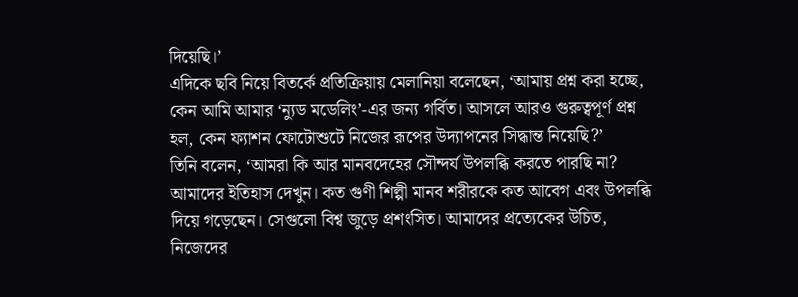দিয়েছি।’
এদিকে ছবি নিয়ে বিতর্কে প্রতিক্রিয়ায় মেলানিয়া বলেছেন, ‘আমায় প্রশ্ন করা হচ্ছে, কেন আমি আমার ‘ন্যুড মডেলিং’-এর জন্য গর্বিত। আসলে আরও গুরুত্বপূর্ণ প্রশ্ন হল, কেন ফ্যাশন ফোটোশুটে নিজের রূপের উদ্যাপনের সিদ্ধান্ত নিয়েছি?’
তিনি বলেন, ‘আমরা কি আর মানবদেহের সৌন্দর্য উপলব্ধি করতে পারছি না? আমাদের ইতিহাস দেখুন। কত গুণী শিল্পী মানব শরীরকে কত আবেগ এবং উপলব্ধি দিয়ে গড়েছেন। সেগুলো বিশ্ব জুড়ে প্রশংসিত। আমাদের প্রত্যেকের উচিত, নিজেদের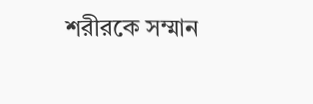শরীরকে সম্মান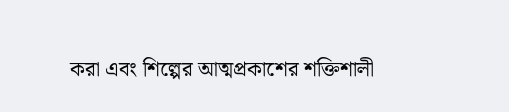করা এবং শিল্পের আত্মপ্রকাশের শক্তিশালী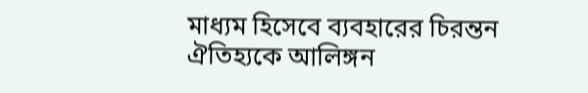মাধ্যম হিসেবে ব্যবহারের চিরন্তন ঐতিহ্যকে আলিঙ্গন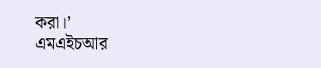করা।’
এমএইচআর